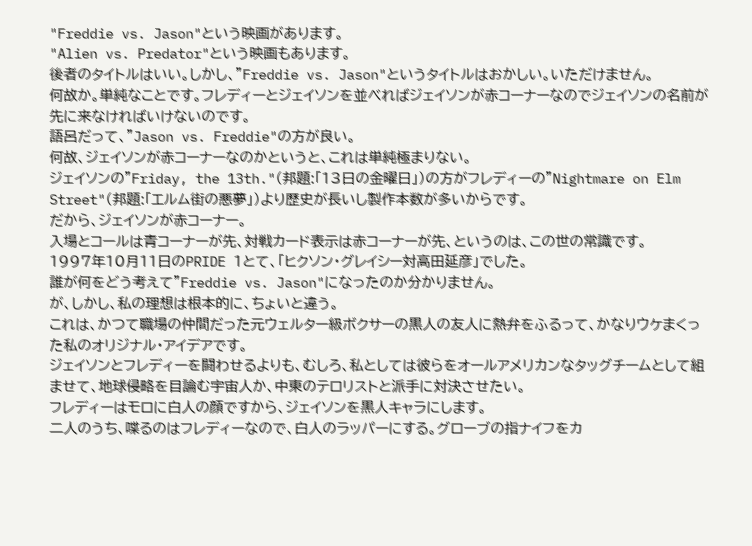"Freddie vs. Jason"という映画があります。
"Alien vs. Predator"という映画もあります。
後者のタイトルはいい。しかし、"Freddie vs. Jason"というタイトルはおかしい。いただけません。
何故か。単純なことです。フレディーとジェイソンを並べればジェイソンが赤コーナーなのでジェイソンの名前が先に来なければいけないのです。
語呂だって、"Jason vs. Freddie"の方が良い。
何故、ジェイソンが赤コーナーなのかというと、これは単純極まりない。
ジェイソンの"Friday, the 13th."(邦題:「13日の金曜日」)の方がフレディーの"Nightmare on Elm Street"(邦題:「エルム街の悪夢」)より歴史が長いし製作本数が多いからです。
だから、ジェイソンが赤コーナー。
入場とコールは青コーナーが先、対戦カード表示は赤コーナーが先、というのは、この世の常識です。
1997年10月11日のPRIDE 1とて、「ヒクソン・グレイシー対高田延彦」でした。
誰が何をどう考えて"Freddie vs. Jason"になったのか分かりません。
が、しかし、私の理想は根本的に、ちょいと違う。
これは、かつて職場の仲間だった元ウェルター級ボクサーの黒人の友人に熱弁をふるって、かなりウケまくった私のオリジナル・アイデアです。
ジェイソンとフレディーを闘わせるよりも、むしろ、私としては彼らをオールアメリカンなタッグチームとして組ませて、地球侵略を目論む宇宙人か、中東のテロリストと派手に対決させたい。
フレディーはモロに白人の顔ですから、ジェイソンを黒人キャラにします。
二人のうち、喋るのはフレディーなので、白人のラッパーにする。グローブの指ナイフをカ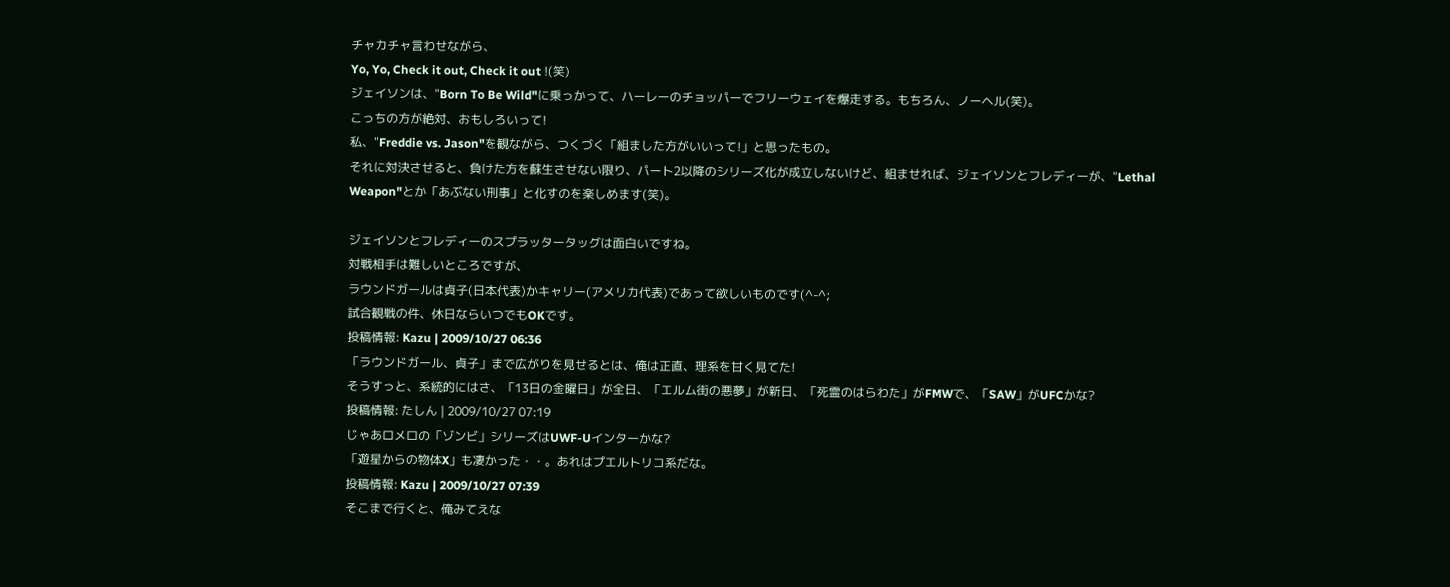チャカチャ言わせながら、
Yo, Yo, Check it out, Check it out !(笑)
ジェイソンは、"Born To Be Wild"に乗っかって、ハーレーのチョッパーでフリーウェイを爆走する。もちろん、ノーヘル(笑)。
こっちの方が絶対、おもしろいって!
私、"Freddie vs. Jason"を観ながら、つくづく「組ました方がいいって!」と思ったもの。
それに対決させると、負けた方を蘇生させない限り、パート2以降のシリーズ化が成立しないけど、組ませれば、ジェイソンとフレディーが、"Lethal Weapon"とか「あぶない刑事」と化すのを楽しめます(笑)。

ジェイソンとフレディーのスプラッタータッグは面白いですね。
対戦相手は難しいところですが、
ラウンドガールは貞子(日本代表)かキャリー(アメリカ代表)であって欲しいものです(^-^;
試合観戦の件、休日ならいつでもOKです。
投稿情報: Kazu | 2009/10/27 06:36
「ラウンドガール、貞子」まで広がりを見せるとは、俺は正直、理系を甘く見てた!
そうすっと、系統的にはさ、「13日の金曜日」が全日、「エルム街の悪夢」が新日、「死霊のはらわた」がFMWで、「SAW」がUFCかな?
投稿情報: たしん | 2009/10/27 07:19
じゃあロメロの「ゾンビ」シリーズはUWF-Uインターかな?
「遊星からの物体X」も凄かった・・。あれはプエルトリコ系だな。
投稿情報: Kazu | 2009/10/27 07:39
そこまで行くと、俺みてえな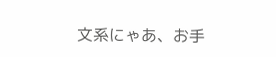文系にゃあ、お手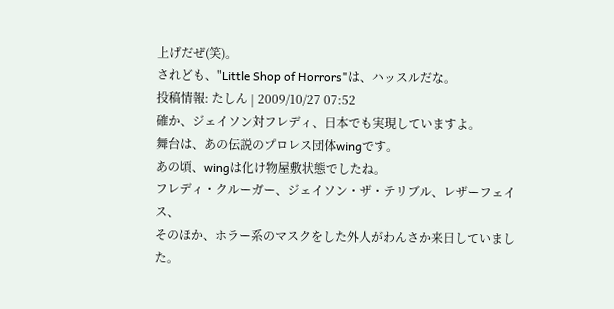上げだぜ(笑)。
されども、"Little Shop of Horrors"は、ハッスルだな。
投稿情報: たしん | 2009/10/27 07:52
確か、ジェイソン対フレディ、日本でも実現していますよ。
舞台は、あの伝説のプロレス団体wingです。
あの頃、wingは化け物屋敷状態でしたね。
フレディ・クルーガー、ジェイソン・ザ・テリブル、レザーフェイス、
そのほか、ホラー系のマスクをした外人がわんさか来日していました。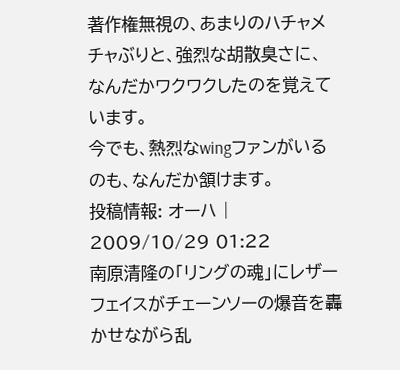著作権無視の、あまりのハチャメチャぶりと、強烈な胡散臭さに、
なんだかワクワクしたのを覚えています。
今でも、熱烈なwingファンがいるのも、なんだか頷けます。
投稿情報: オーハ | 2009/10/29 01:22
南原清隆の「リングの魂」にレザーフェイスがチェーンソーの爆音を轟かせながら乱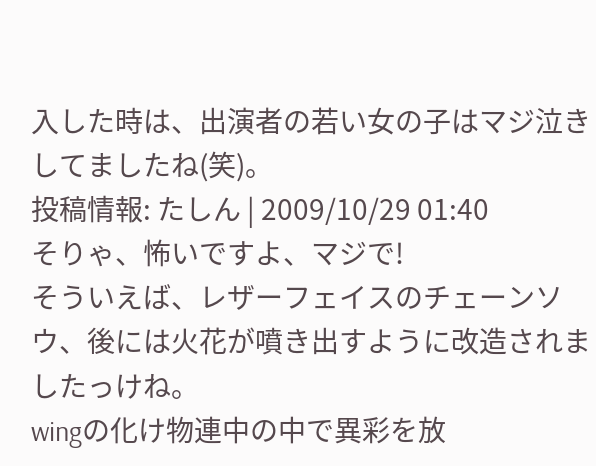入した時は、出演者の若い女の子はマジ泣きしてましたね(笑)。
投稿情報: たしん | 2009/10/29 01:40
そりゃ、怖いですよ、マジで!
そういえば、レザーフェイスのチェーンソウ、後には火花が噴き出すように改造されましたっけね。
wingの化け物連中の中で異彩を放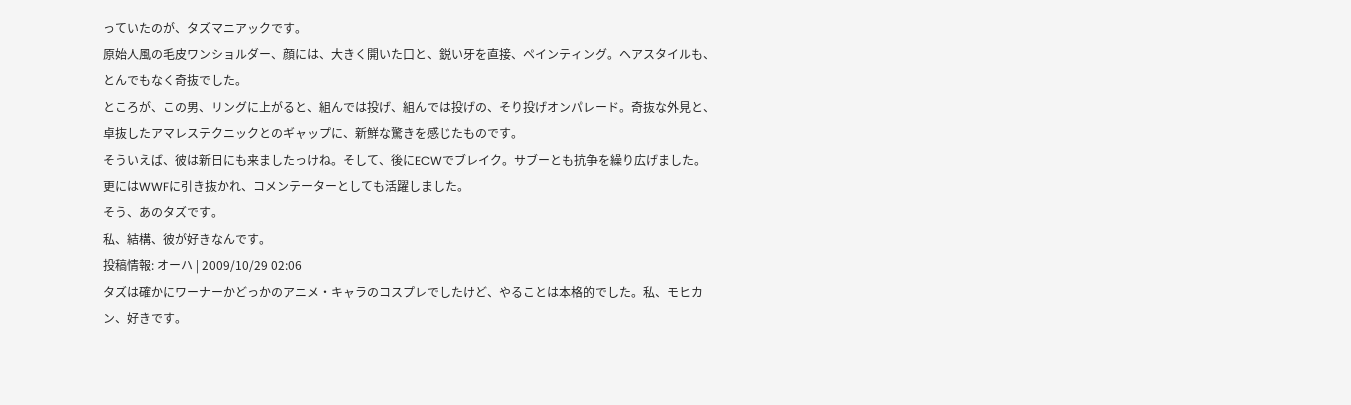っていたのが、タズマニアックです。
原始人風の毛皮ワンショルダー、顔には、大きく開いた口と、鋭い牙を直接、ペインティング。ヘアスタイルも、とんでもなく奇抜でした。
ところが、この男、リングに上がると、組んでは投げ、組んでは投げの、そり投げオンパレード。奇抜な外見と、卓抜したアマレステクニックとのギャップに、新鮮な驚きを感じたものです。
そういえば、彼は新日にも来ましたっけね。そして、後にECWでブレイク。サブーとも抗争を繰り広げました。更にはWWFに引き抜かれ、コメンテーターとしても活躍しました。
そう、あのタズです。
私、結構、彼が好きなんです。
投稿情報: オーハ | 2009/10/29 02:06
タズは確かにワーナーかどっかのアニメ・キャラのコスプレでしたけど、やることは本格的でした。私、モヒカン、好きです。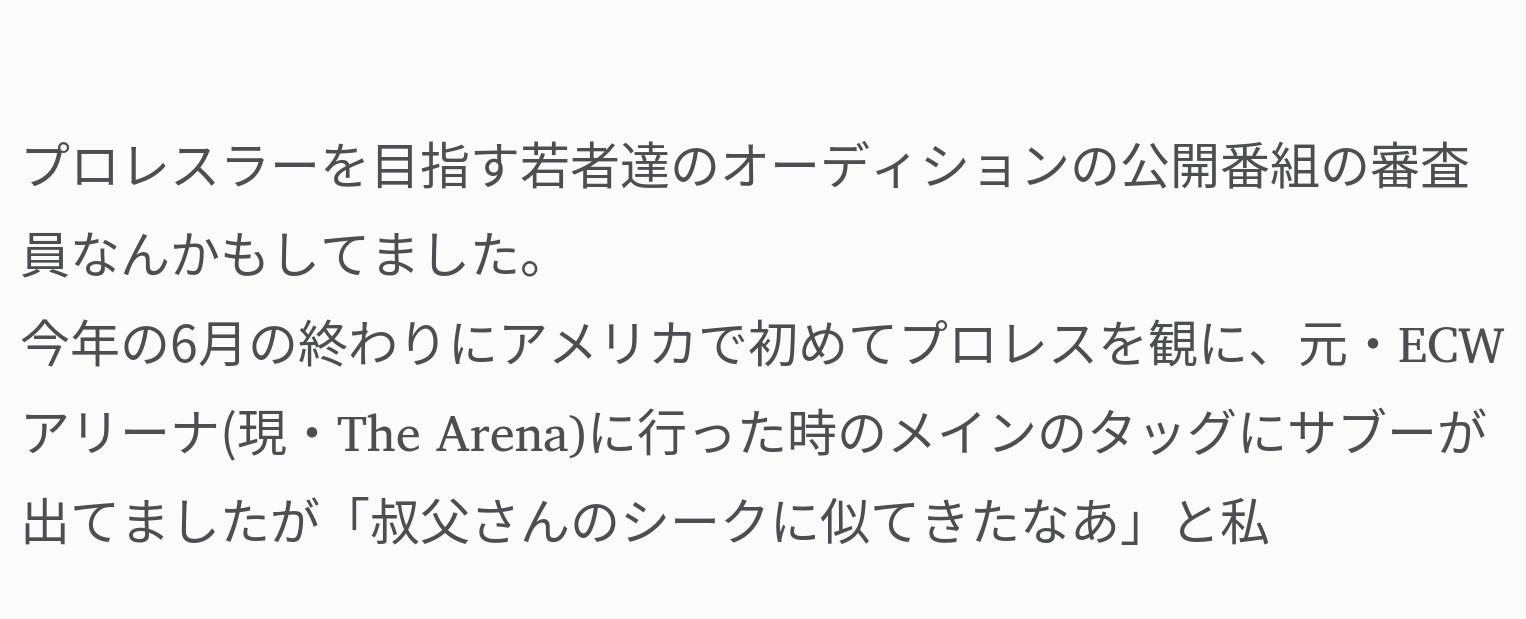プロレスラーを目指す若者達のオーディションの公開番組の審査員なんかもしてました。
今年の6月の終わりにアメリカで初めてプロレスを観に、元・ECWアリーナ(現・The Arena)に行った時のメインのタッグにサブーが出てましたが「叔父さんのシークに似てきたなあ」と私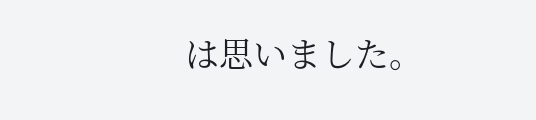は思いました。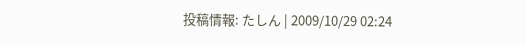投稿情報: たしん | 2009/10/29 02:24